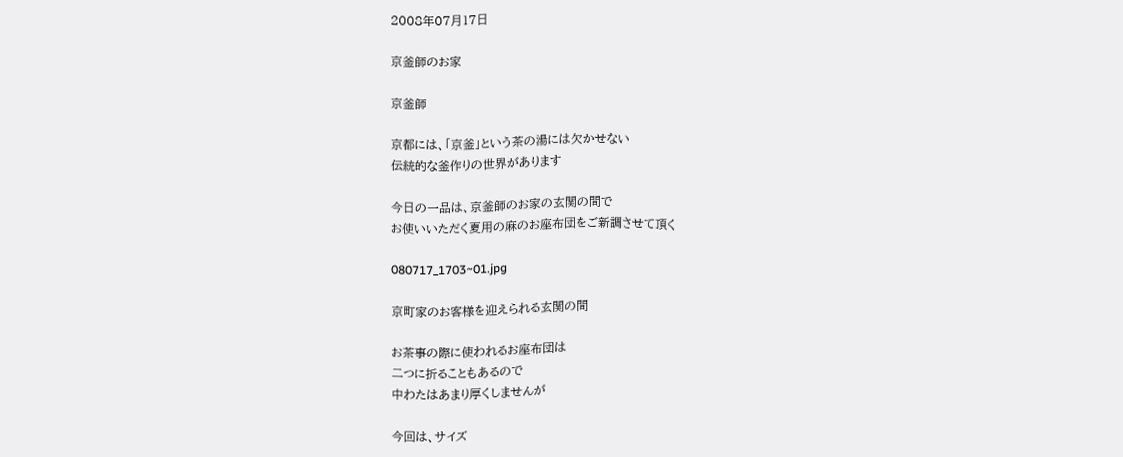2008年07月17日

京釜師のお家

京釜師

京都には、「京釜」という茶の湯には欠かせない
伝統的な釜作りの世界があります

今日の一品は、京釜師のお家の玄関の間で
お使いいただく夏用の麻のお座布団をご新調させて頂く

080717_1703~01.jpg

京町家のお客様を迎えられる玄関の間

お茶事の際に使われるお座布団は
二つに折ることもあるので
中わたはあまり厚くしませんが

今回は、サイズ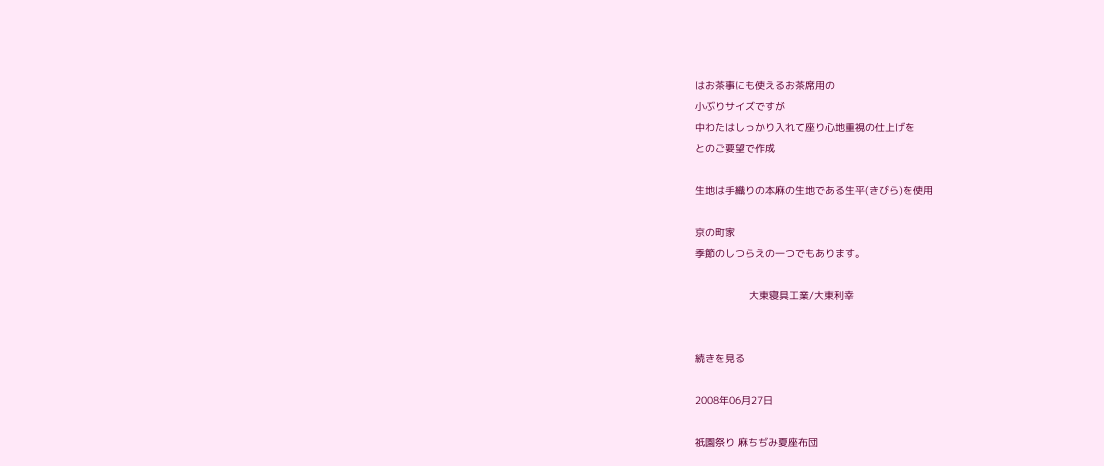はお茶事にも使えるお茶席用の
小ぶりサイズですが
中わたはしっかり入れて座り心地重視の仕上げを
とのご要望で作成

生地は手織りの本麻の生地である生平(きびら)を使用

京の町家
季節のしつらえの一つでもあります。

                  大東寝具工業/大東利幸


続きを見る

2008年06月27日

祇園祭り 麻ちぢみ夏座布団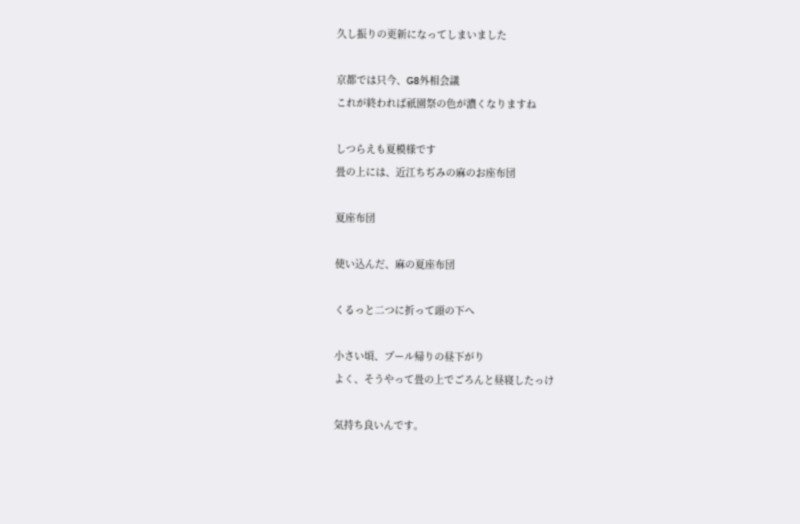久し振りの更新になってしまいました

京都では只今、G8外相会議
これが終われば祇園祭の色が濃くなりますね

しつらえも夏模様です
畳の上には、近江ちぢみの麻のお座布団

夏座布団

使い込んだ、麻の夏座布団

くるっと二つに折って頭の下へ

小さい頃、プール帰りの昼下がり
よく、そうやって畳の上でごろんと昼寝したっけ

気持ち良いんです。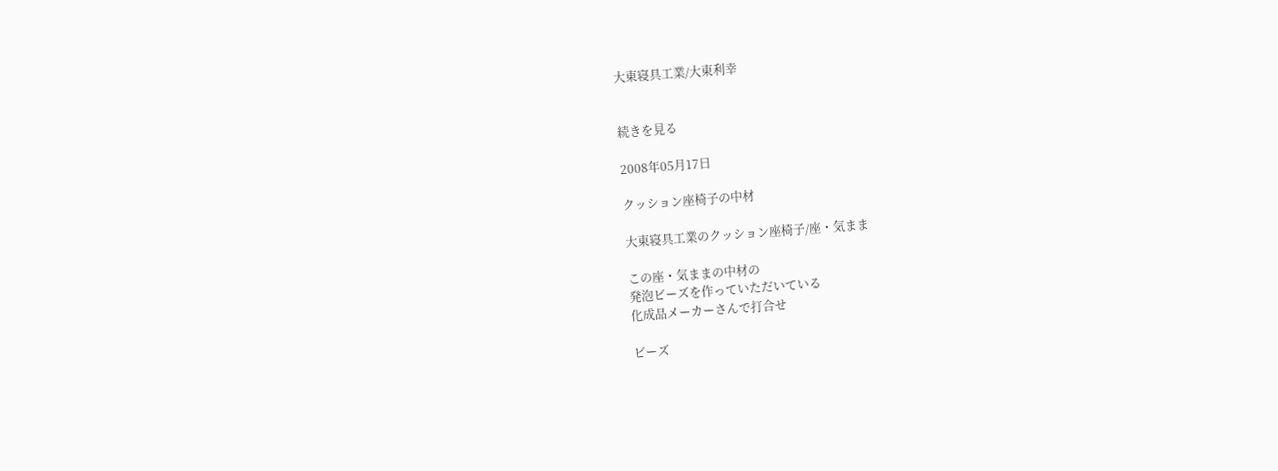大東寝具工業/大東利幸


続きを見る

2008年05月17日

クッション座椅子の中材

大東寝具工業のクッション座椅子/座・気まま

この座・気ままの中材の
発泡ビーズを作っていただいている
化成品メーカーさんで打合せ

ビーズ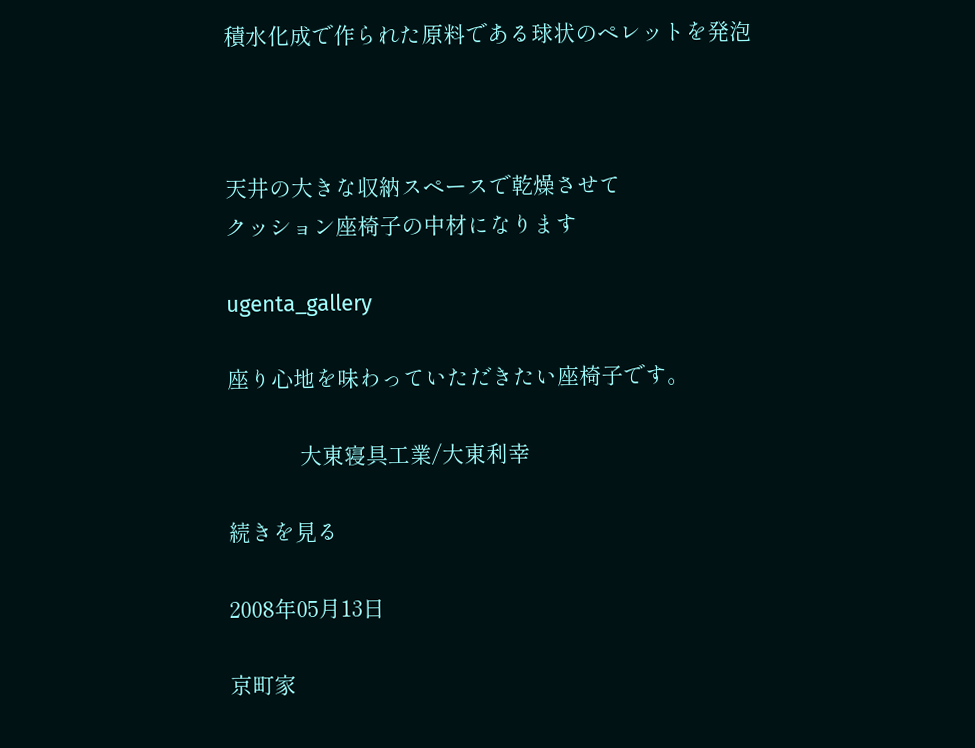積水化成で作られた原料である球状のペレットを発泡



天井の大きな収納スペースで乾燥させて
クッション座椅子の中材になります

ugenta_gallery

座り心地を味わっていただきたい座椅子です。

            大東寝具工業/大東利幸

続きを見る

2008年05月13日

京町家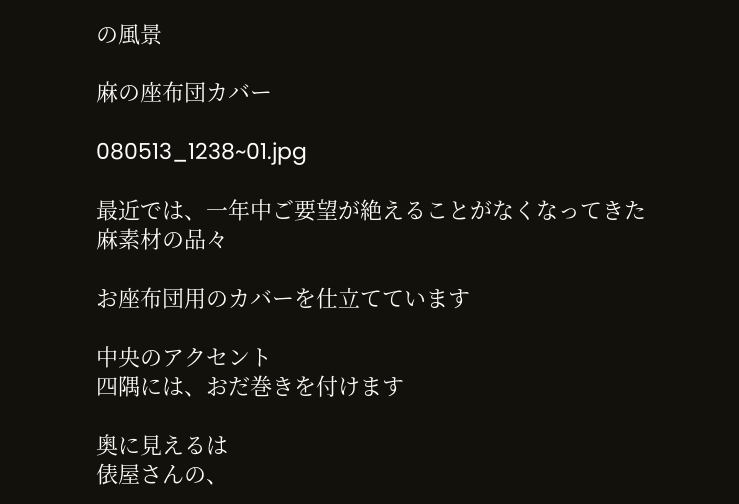の風景

麻の座布団カバー

080513_1238~01.jpg

最近では、一年中ご要望が絶えることがなくなってきた
麻素材の品々

お座布団用のカバーを仕立てています

中央のアクセント
四隅には、おだ巻きを付けます

奥に見えるは
俵屋さんの、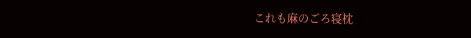これも麻のごろ寝枕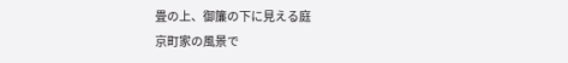畳の上、御簾の下に見える庭
京町家の風景で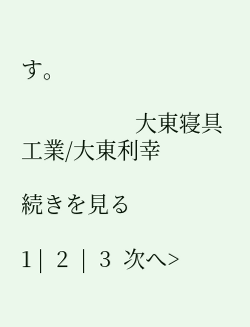す。

                   大東寝具工業/大東利幸

続きを見る

1 |  2  |  3  次へ>